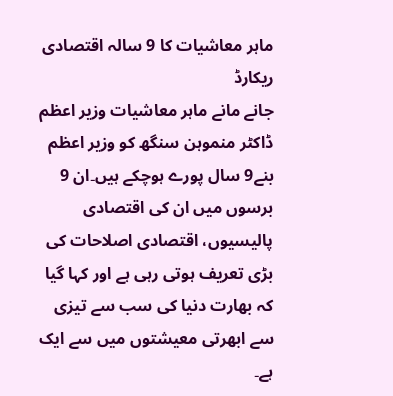ماہر معاشیات کا 9 سالہ اقتصادی ریکارڈ
جانے مانے ماہر معاشیات وزیر اعظم ڈاکٹر منموہن سنگھ کو وزیر اعظم بنے9 سال پورے ہوچکے ہیں۔ان 9 برسوں میں ان کی اقتصادی پالیسیوں، اقتصادی اصلاحات کی بڑی تعریف ہوتی رہی ہے اور کہا گیا کہ بھارت دنیا کی سب سے تیزی سے ابھرتی معیشتوں میں سے ایک ہے۔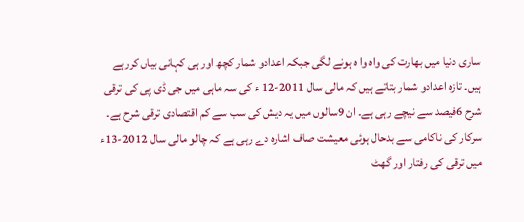ساری دنیا میں بھارت کی واہ وا ہ ہونے لگی جبکہ اعدادو شمار کچھ اور ہی کہانی بیاں کررہے ہیں۔ تازہ اعدادو شمار بتاتے ہیں کہ مالی سال 2011-12 ء کی سہ ماہی میں جی ڈی پی کی ترقی شرح 6فیصد سے نیچے رہی ہے۔ ان 9سالوں میں یہ دیش کی سب سے کم اقتصادی ترقی شرح ہے۔ سرکار کی ناکامی سے بدحال ہوئی معیشت صاف اشارہ دے رہی ہے کہ چالو مالی سال 2012-13ء میں ترقی کی رفتار اور گھٹ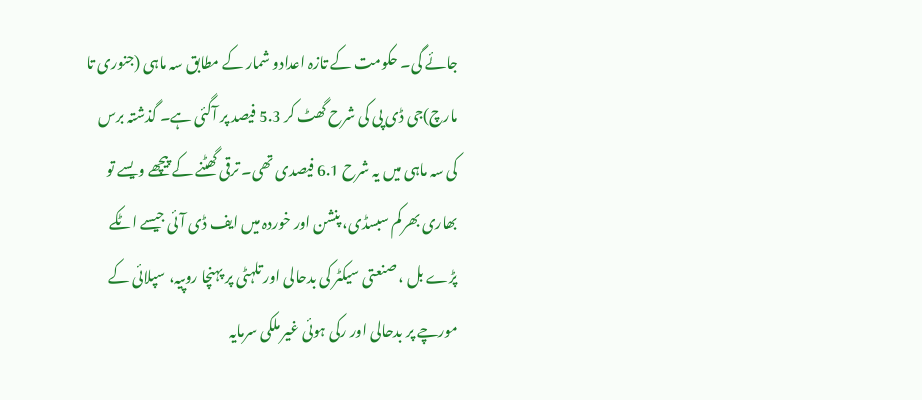جائے گی۔ حکومت کے تازہ اعدادو شمار کے مطابق سہ ماہی (جنوری تا مارچ)جی ڈی پی کی شرح گھٹ کر 5.3 فیصد پر آگئی ہے۔ گذشتہ برس کی سہ ماہی میں یہ شرح 6.1 فیصدی تھی۔ ترقی گھٹنے کے پیچھے ویسے تو بھاری بھرکم سبسڈی، پنشن اور خوردہ میں ایف ڈی آئی جیسے اٹکے پڑے بل ، صنعتی سیکٹر کی بدحالی اور تلہٹی پر پہنچا روپیہ، سپلائی کے مورچے پر بدحالی اور رکی ہوئی غیر ملکی سرمایہ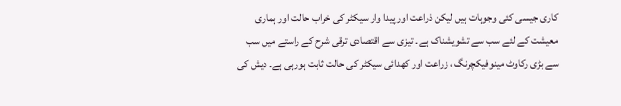کاری جیسی کئی وجوہات ہیں لیکن ذراعت اور پیدا وار سیکٹر کی خراب حالت اور ہماری معیشت کے لئے سب سے تشویشناک ہے۔ تیزی سے اقتصادی ترقی شرح کے راستے میں سب سے بڑی رکاوٹ مینوفیکچرنگ ، زراعت اور کھدائی سیکٹر کی حالت ثابت ہورہی ہے۔ دیش کی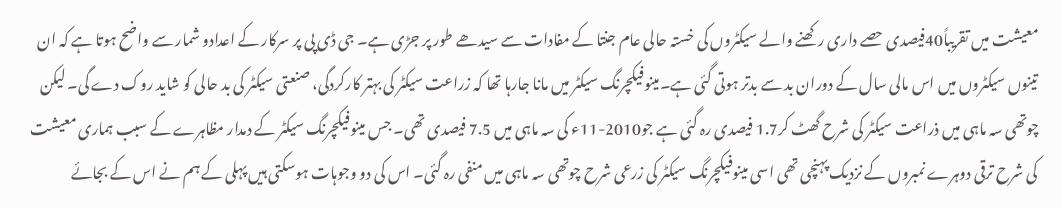معیشت میں تقریباً40فیصدی حصے داری رکھنے والے سیکٹروں کی خستہ حالی عام جنتا کے مفادات سے سیدھے طور پر جڑی ہے۔ جی ڈی پی پر سرکار کے اعدادو شمار سے واضح ہوتا ہے کہ ان تینوں سیکٹروں میں اس مالی سال کے دوران بد سے بدتر ہوتی گئی ہے۔مینوفیکچرنگ سیکٹر میں مانا جارہا تھا کہ زراعت سیکٹر کی بہتر کارکردگی، صنعتی سیکٹر کی بد حالی کو شاید روک دے گی۔ لیکن چوتھی سہ ماہی میں ذراعت سیکٹر کی شرح گھٹ کر1.7 فیصدی رہ گئی ہے جو2010-11ء کی سہ ماہی میں 7.5 فیصدی تھی۔ جس مینوفیکچرنگ سیکٹر کے دمدار مظاہرے کے سبب ہماری معیشت کی شرح ترقی دوہرے نمبروں کے نزدیک پہنچی تھی اسی مینوفیکچرنگ سیکٹر کی زرعی شرح چوتھی سہ ماہی میں منفی رہ گئی۔ اس کی دو وجوہات ہوسکتی ہیں پہلی کے ہم نے اس کے بجائے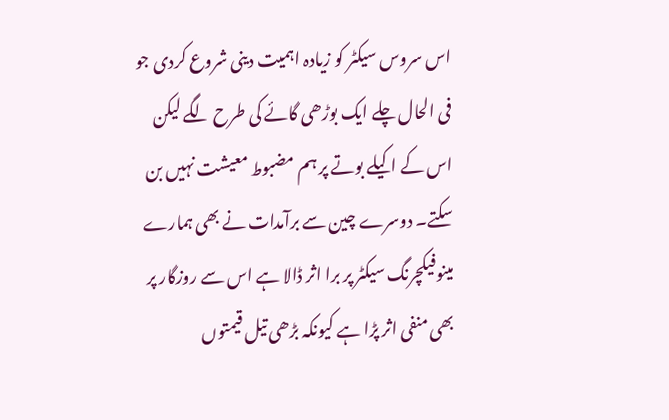اس سروس سیکٹر کو زیادہ اہمیت دینی شروع کردی جو فی الحال چلے ایک بوڑھی گائے کی طرح لگے لیکن اس کے اکیلے بوتے پر ہم مضبوط معیشت نہیں بن سکتے۔ دوسرے چین سے برآمدات نے بھی ہمارے مینوفیکچرنگ سیکٹر پر برا اثر ڈالا ہے اس سے روزگار پر بھی منفی اثر پڑا ہے کیونکہ بڑھی تیل قیمتوں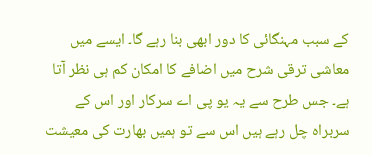کے سبب مہنگائی کا دور ابھی بنا رہے گا۔ ایسے میں معاشی ترقی شرح میں اضافے کا امکان کم ہی نظر آتا ہے۔ جس طرح سے یہ یو پی اے سرکار اور اس کے سربراہ چل رہے ہیں اس سے تو ہمیں بھارت کی معیشت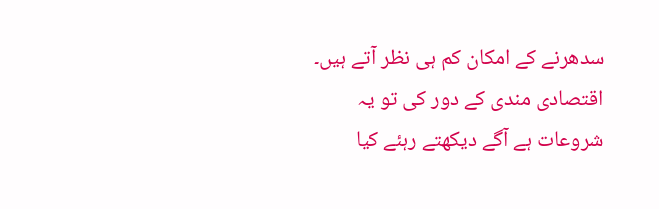سدھرنے کے امکان کم ہی نظر آتے ہیں۔ اقتصادی مندی کے دور کی تو یہ شروعات ہے آگے دیکھتے رہئے کیا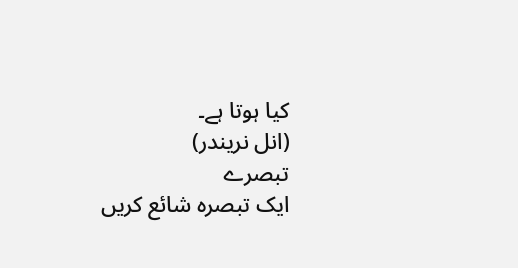کیا ہوتا ہے۔
(انل نریندر)
تبصرے
ایک تبصرہ شائع کریں